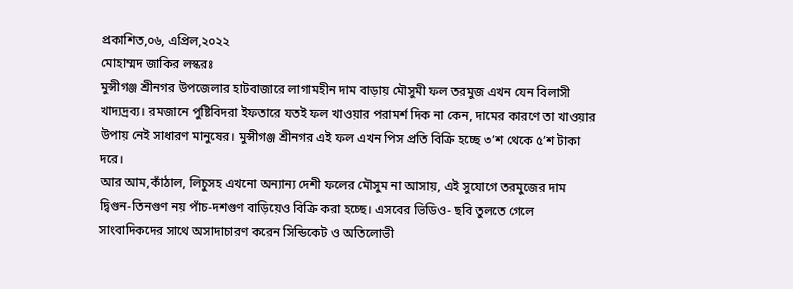প্রকাশিত,০৬, এপ্রিল,২০২২
মোহাম্মদ জাকির লস্করঃ
মুন্সীগঞ্জ শ্রীনগর উপজেলার হাটবাজারে লাগামহীন দাম বাড়ায় মৌসুমী ফল তরমুজ এখন যেন বিলাসী খাদ্যদ্রব্য। রমজানে পুষ্টিবিদরা ইফতারে যতই ফল খাওয়ার পরামর্শ দিক না কেন, দামের কারণে তা খাওয়ার উপায় নেই সাধারণ মানুষের। মুন্সীগঞ্জ শ্রীনগর এই ফল এখন পিস প্রতি বিক্রি হচ্ছে ৩’শ থেকে ৫’শ টাকা দরে।
আর আম,কাঁঠাল, লিচুসহ এখনো অন্যান্য দেশী ফলের মৌসুম না আসায়, এই সুযোগে তরমুজের দাম দ্বিগুন-তিনগুণ নয় পাঁচ-দশগুণ বাড়িয়েও বিক্রি করা হচ্ছে। এসবের ভিডিও- ছবি তুলতে গেলে সাংবাদিকদের সাথে অসাদাচারণ করেন সিন্ডিকেট ও অতিলোভী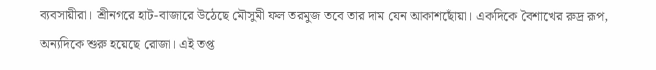ব্যবসায়ীরা। শ্রীনগরে হাট-বাজারে উঠেছে মৌসুমী ফল তরমুজ তবে তার দাম যেন আকাশছোঁয়া। একদিকে বৈশাখের রুদ্র রূপ, অন্যদিকে শুরু হয়েছে রোজা। এই তপ্ত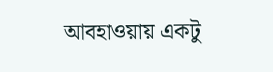আবহাওয়ায় একটু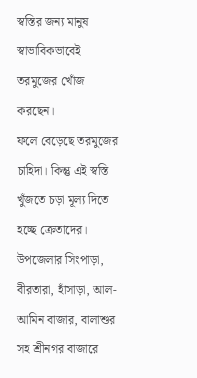স্বস্তির জন্য মানুষ স্বাভাবিকভাবেই তরমুজের খোঁজ করছেন।
ফলে বেড়েছে তরমুজের চাহিদা। কিন্তু এই স্বস্তি খুঁজতে চড়া মূল্য দিতে হচ্ছে ক্রেতাদের। উপজেলার সিংপাড়া, বীরতারা, হাঁসাড়া, আল-আমিন বাজার, বালাশুর সহ শ্রীনগর বাজারে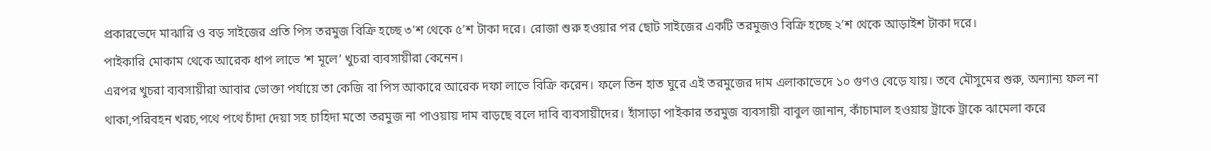প্রকারভেদে মাঝারি ও বড় সাইজের প্রতি পিস তরমুজ বিক্রি হচ্ছে ৩’শ থেকে ৫’শ টাকা দরে। রোজা শুরু হওয়ার পর ছোট সাইজের একটি তরমুজও বিক্রি হচ্ছে ২’শ থেকে আড়াইশ টাকা দরে।
পাইকারি মোকাম থেকে আরেক ধাপ লাভে ‘শ মূলে’ খুচরা ব্যবসায়ীরা কেনেন।
এরপর খুচরা ব্যবসায়ীরা আবার ভোক্তা পর্যায়ে তা কেজি বা পিস আকারে আরেক দফা লাভে বিক্রি করেন। ফলে তিন হাত ঘুরে এই তরমুজের দাম এলাকাভেদে ১০ গুণও বেড়ে যায়। তবে মৌসুমের শুরু, অন্যান্য ফল না থাকা,পরিবহন খরচ,পথে পথে চাঁদা দেয়া সহ চাহিদা মতো তরমুজ না পাওয়ায় দাম বাড়ছে বলে দাবি ব্যবসায়ীদের। হাঁসাড়া পাইকার তরমুজ ব্যবসায়ী বাবুল জানান, কাঁচামাল হওয়ায় ট্রাকে ট্রাকে ঝামেলা করে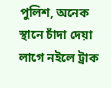পুলিশ, অনেক স্থানে চাঁদা দেয়া লাগে নইলে ট্রাক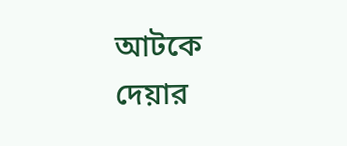আটকে দেয়ার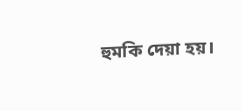হুমকি দেয়া হয়।